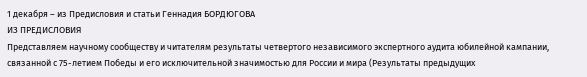1 декабря – из Предисловия и статьи Геннадия БОРДЮГОВА
ИЗ ПРЕДИСЛОВИЯ
Представляем научному сообществу и читателям результаты четвертого независимого экспертного аудита юбилейной кампании, связанной с 75-летием Победы и его исключительной значимостью для России и мира (Результаты предыдущих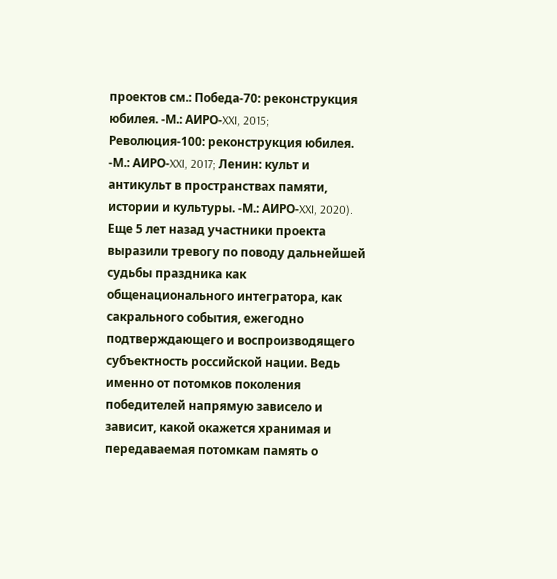проектов см.: Победа-70: реконструкция юбилея. -М.: АИРО-XXI, 2015; Революция-100: реконструкция юбилея. -М.: АИРО-XXI, 2017; Ленин: культ и антикульт в пространствах памяти, истории и культуры. -М.: АИРО-XXI, 2020). Еще 5 лет назад участники проекта выразили тревогу по поводу дальнейшей судьбы праздника как общенационального интегратора, как сакрального события, ежегодно подтверждающего и воспроизводящего субъектность российской нации. Ведь именно от потомков поколения победителей напрямую зависело и зависит, какой окажется хранимая и передаваемая потомкам память о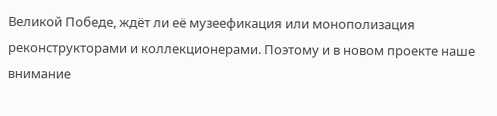Великой Победе, ждёт ли её музеефикация или монополизация реконструкторами и коллекционерами. Поэтому и в новом проекте наше внимание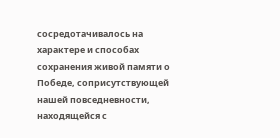сосредотачивалось на характере и способах сохранения живой памяти о Победе, соприсутствующей нашей повседневности, находящейся с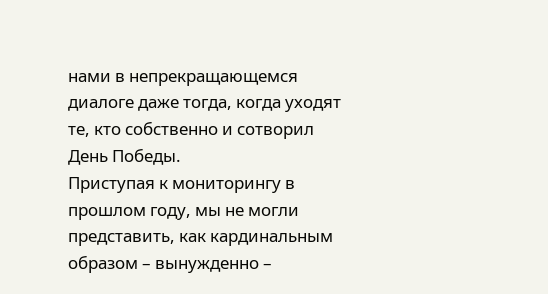нами в непрекращающемся диалоге даже тогда, когда уходят те, кто собственно и сотворил День Победы.
Приступая к мониторингу в прошлом году, мы не могли представить, как кардинальным образом – вынужденно –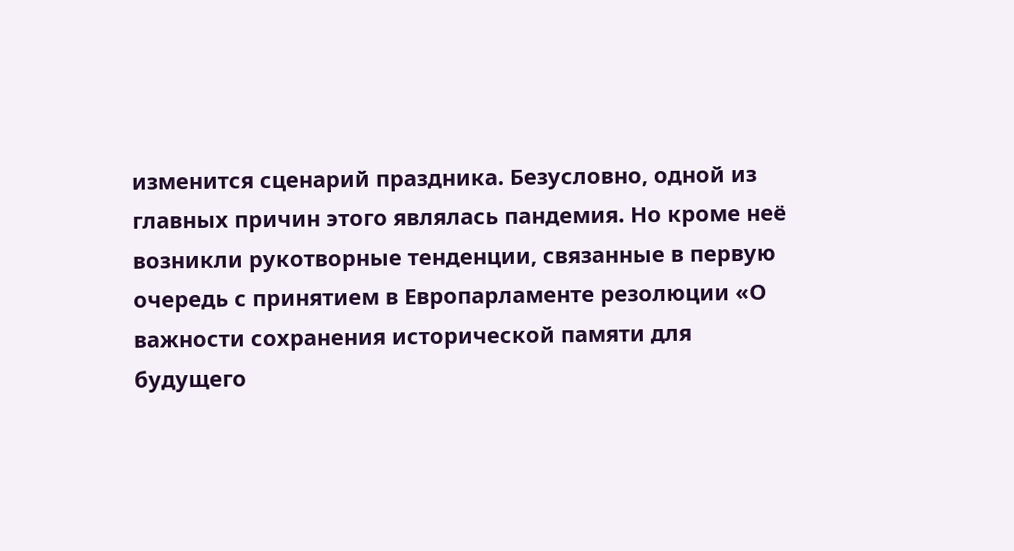изменится сценарий праздника. Безусловно, одной из главных причин этого являлась пандемия. Но кроме неё возникли рукотворные тенденции, связанные в первую очередь с принятием в Европарламенте резолюции «О важности сохранения исторической памяти для будущего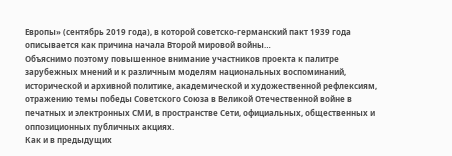Европы» (сентябрь 2019 года), в которой советско-германский пакт 1939 года описывается как причина начала Второй мировой войны…
Объяснимо поэтому повышенное внимание участников проекта к палитре зарубежных мнений и к различным моделям национальных воспоминаний, исторической и архивной политике, академической и художественной рефлексиям, отражению темы победы Советского Союза в Великой Отечественной войне в печатных и электронных СМИ, в пространстве Сети, официальных, общественных и оппозиционных публичных акциях.
Как и в предыдущих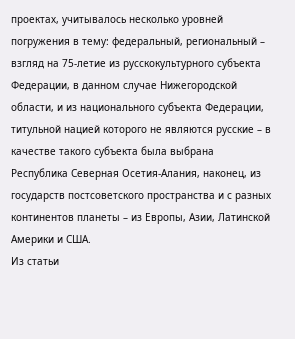проектах, учитывалось несколько уровней погружения в тему: федеральный, региональный – взгляд на 75-летие из русскокультурного субъекта Федерации, в данном случае Нижегородской области, и из национального субъекта Федерации, титульной нацией которого не являются русские – в качестве такого субъекта была выбрана Республика Северная Осетия-Алания, наконец, из государств постсоветского пространства и с разных континентов планеты – из Европы, Азии, Латинской Америки и США.
Из статьи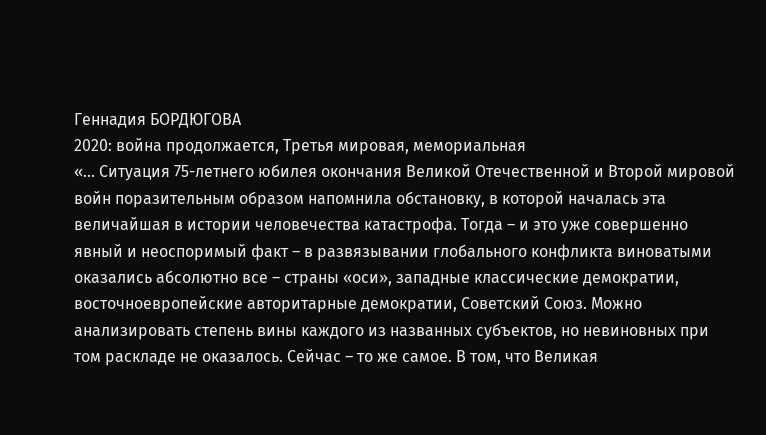Геннадия БОРДЮГОВА
2020: война продолжается, Третья мировая, мемориальная
«… Ситуация 75-летнего юбилея окончания Великой Отечественной и Второй мировой войн поразительным образом напомнила обстановку, в которой началась эта величайшая в истории человечества катастрофа. Тогда – и это уже совершенно явный и неоспоримый факт – в развязывании глобального конфликта виноватыми оказались абсолютно все – страны «оси», западные классические демократии, восточноевропейские авторитарные демократии, Советский Союз. Можно анализировать степень вины каждого из названных субъектов, но невиновных при том раскладе не оказалось. Сейчас – то же самое. В том, что Великая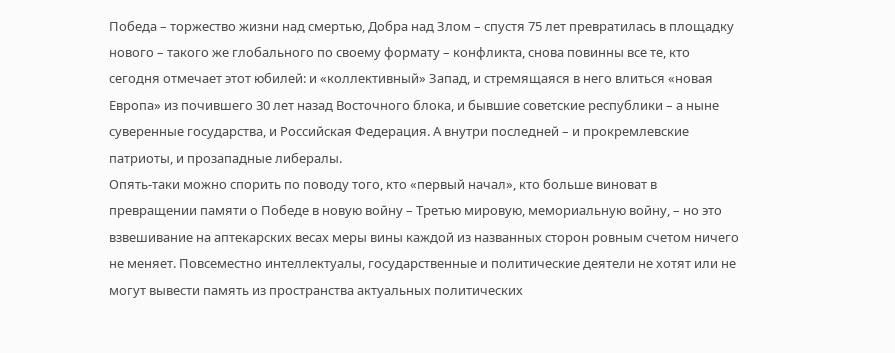Победа – торжество жизни над смертью, Добра над Злом – спустя 75 лет превратилась в площадку нового – такого же глобального по своему формату – конфликта, снова повинны все те, кто сегодня отмечает этот юбилей: и «коллективный» Запад, и стремящаяся в него влиться «новая Европа» из почившего 30 лет назад Восточного блока, и бывшие советские республики – а ныне суверенные государства, и Российская Федерация. А внутри последней – и прокремлевские патриоты, и прозападные либералы.
Опять-таки можно спорить по поводу того, кто «первый начал», кто больше виноват в превращении памяти о Победе в новую войну – Третью мировую, мемориальную войну, – но это взвешивание на аптекарских весах меры вины каждой из названных сторон ровным счетом ничего не меняет. Повсеместно интеллектуалы, государственные и политические деятели не хотят или не могут вывести память из пространства актуальных политических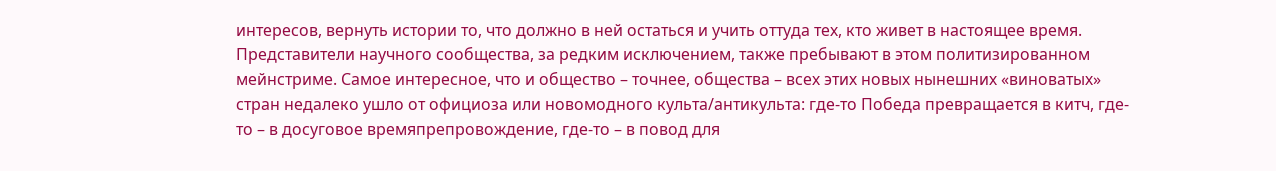интересов, вернуть истории то, что должно в ней остаться и учить оттуда тех, кто живет в настоящее время. Представители научного сообщества, за редким исключением, также пребывают в этом политизированном мейнстриме. Самое интересное, что и общество – точнее, общества – всех этих новых нынешних «виноватых» стран недалеко ушло от официоза или новомодного культа/антикульта: где-то Победа превращается в китч, где-то – в досуговое времяпрепровождение, где-то – в повод для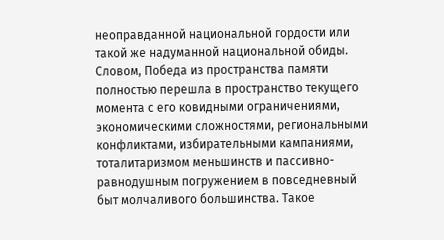неоправданной национальной гордости или такой же надуманной национальной обиды. Словом, Победа из пространства памяти полностью перешла в пространство текущего момента с его ковидными ограничениями, экономическими сложностями, региональными конфликтами, избирательными кампаниями, тоталитаризмом меньшинств и пассивно-равнодушным погружением в повседневный быт молчаливого большинства. Такое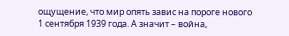ощущение, что мир опять завис на пороге нового 1 сентября 1939 года. А значит – война,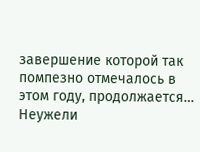завершение которой так помпезно отмечалось в этом году, продолжается…
Неужели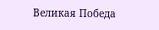Великая Победа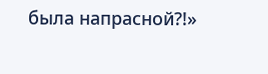была напрасной?!»